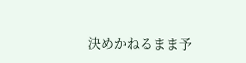決めかねるまま予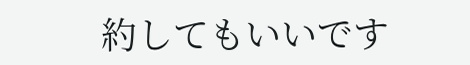約してもいいです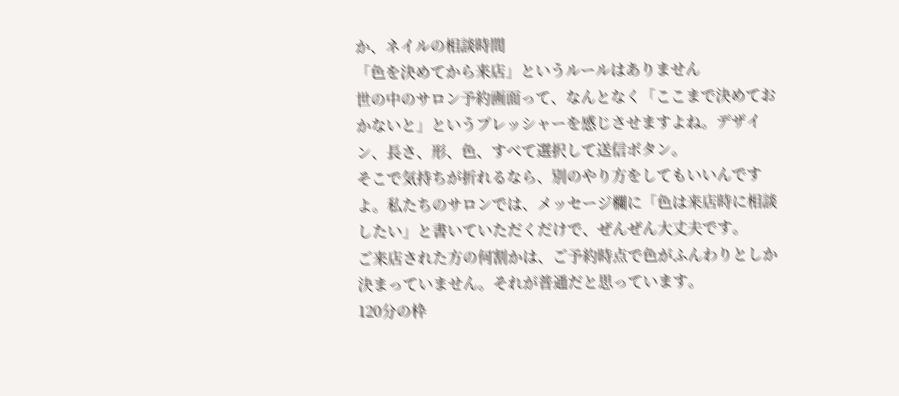か、ネイルの相談時間
「色を決めてから来店」というルールはありません
世の中のサロン予約画面って、なんとなく「ここまで決めておかないと」というプレッシャーを感じさせますよね。デザイン、長さ、形、色、すべて選択して送信ボタン。
そこで気持ちが折れるなら、別のやり方をしてもいいんですよ。私たちのサロンでは、メッセージ欄に「色は来店時に相談したい」と書いていただくだけで、ぜんぜん大丈夫です。
ご来店された方の何割かは、ご予約時点で色がふんわりとしか決まっていません。それが普通だと思っています。
120分の枠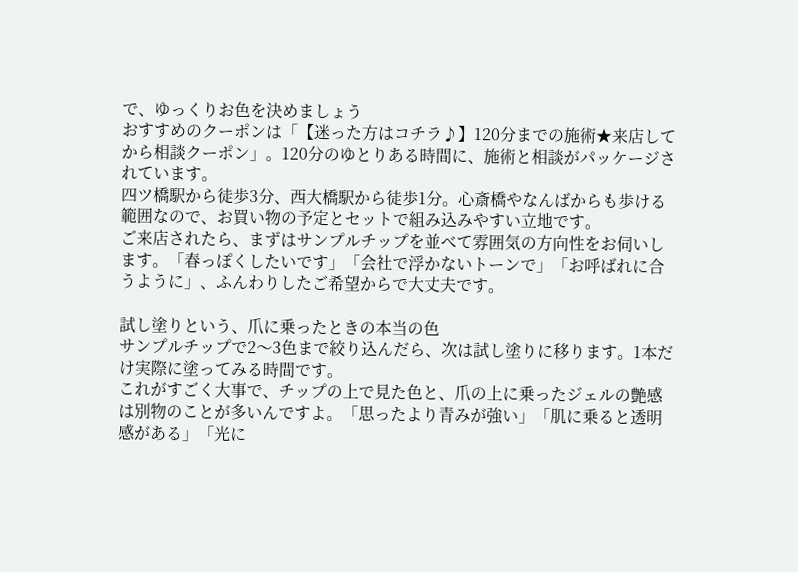で、ゆっくりお色を決めましょう
おすすめのクーポンは「【迷った方はコチラ♪】120分までの施術★来店してから相談クーポン」。120分のゆとりある時間に、施術と相談がパッケージされています。
四ツ橋駅から徒歩3分、西大橋駅から徒歩1分。心斎橋やなんばからも歩ける範囲なので、お買い物の予定とセットで組み込みやすい立地です。
ご来店されたら、まずはサンプルチップを並べて雰囲気の方向性をお伺いします。「春っぽくしたいです」「会社で浮かないトーンで」「お呼ばれに合うように」、ふんわりしたご希望からで大丈夫です。

試し塗りという、爪に乗ったときの本当の色
サンプルチップで2〜3色まで絞り込んだら、次は試し塗りに移ります。1本だけ実際に塗ってみる時間です。
これがすごく大事で、チップの上で見た色と、爪の上に乗ったジェルの艶感は別物のことが多いんですよ。「思ったより青みが強い」「肌に乗ると透明感がある」「光に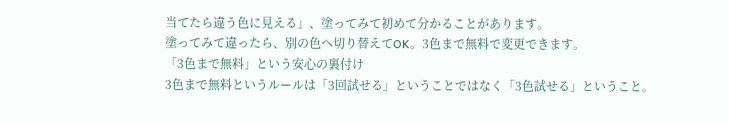当てたら違う色に見える」、塗ってみて初めて分かることがあります。
塗ってみて違ったら、別の色へ切り替えてOK。3色まで無料で変更できます。
「3色まで無料」という安心の裏付け
3色まで無料というルールは「3回試せる」ということではなく「3色試せる」ということ。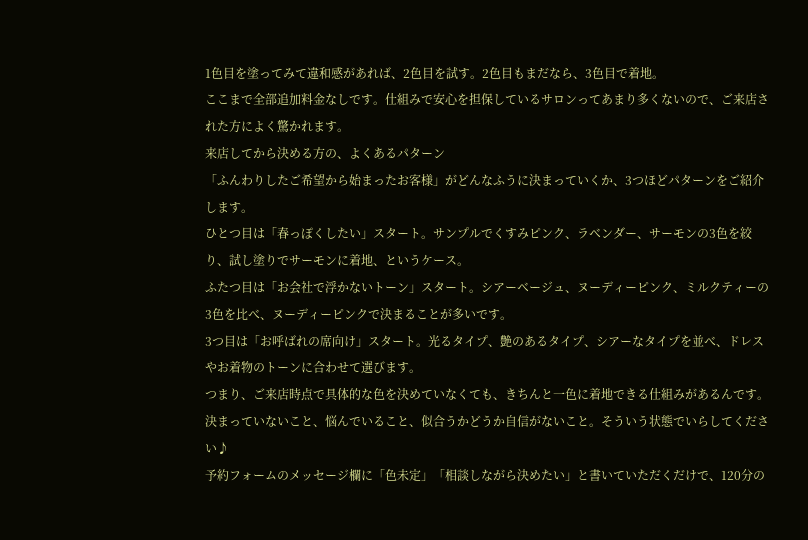1色目を塗ってみて違和感があれば、2色目を試す。2色目もまだなら、3色目で着地。
ここまで全部追加料金なしです。仕組みで安心を担保しているサロンってあまり多くないので、ご来店された方によく驚かれます。
来店してから決める方の、よくあるパターン
「ふんわりしたご希望から始まったお客様」がどんなふうに決まっていくか、3つほどパターンをご紹介します。
ひとつ目は「春っぽくしたい」スタート。サンプルでくすみピンク、ラベンダー、サーモンの3色を絞り、試し塗りでサーモンに着地、というケース。
ふたつ目は「お会社で浮かないトーン」スタート。シアーベージュ、ヌーディーピンク、ミルクティーの3色を比べ、ヌーディーピンクで決まることが多いです。
3つ目は「お呼ばれの席向け」スタート。光るタイプ、艶のあるタイプ、シアーなタイプを並べ、ドレスやお着物のトーンに合わせて選びます。
つまり、ご来店時点で具体的な色を決めていなくても、きちんと一色に着地できる仕組みがあるんです。決まっていないこと、悩んでいること、似合うかどうか自信がないこと。そういう状態でいらしてください♪
予約フォームのメッセージ欄に「色未定」「相談しながら決めたい」と書いていただくだけで、120分の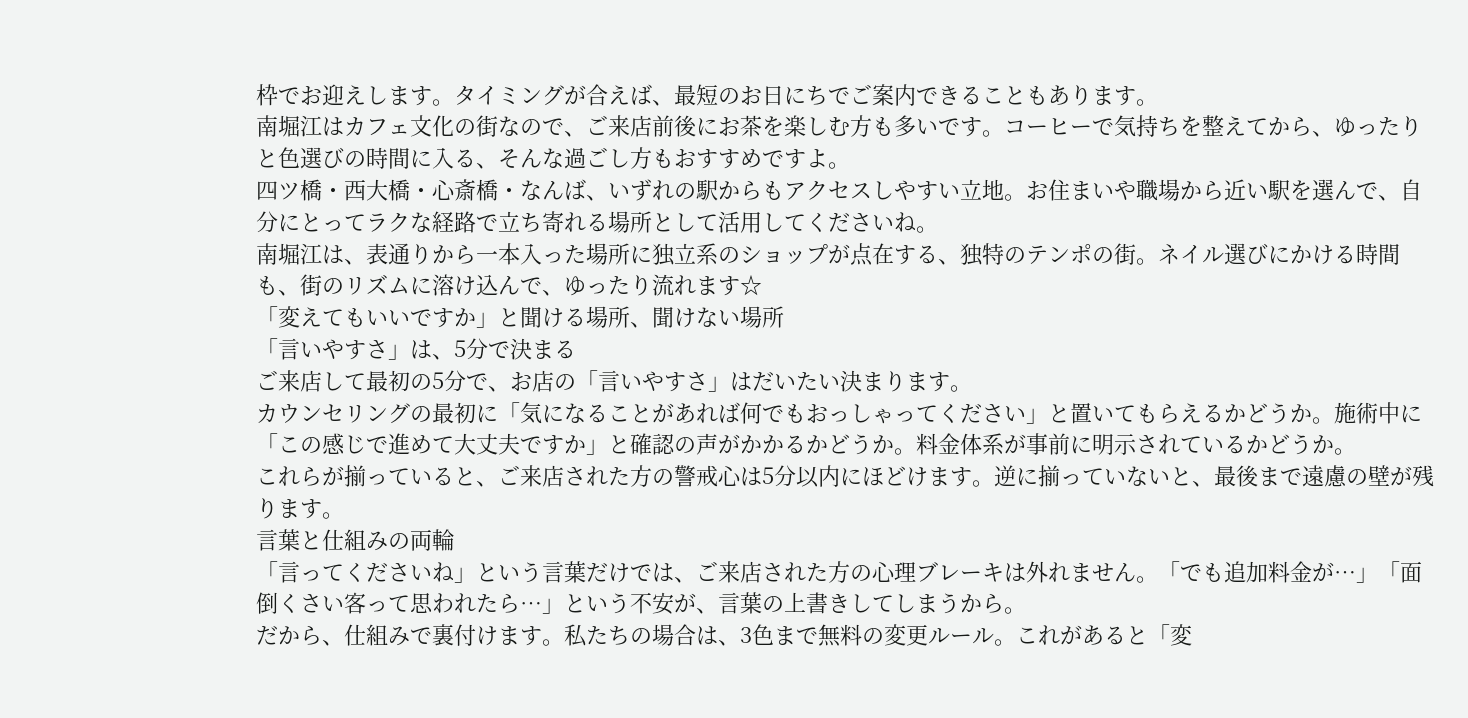枠でお迎えします。タイミングが合えば、最短のお日にちでご案内できることもあります。
南堀江はカフェ文化の街なので、ご来店前後にお茶を楽しむ方も多いです。コーヒーで気持ちを整えてから、ゆったりと色選びの時間に入る、そんな過ごし方もおすすめですよ。
四ツ橋・西大橋・心斎橋・なんば、いずれの駅からもアクセスしやすい立地。お住まいや職場から近い駅を選んで、自分にとってラクな経路で立ち寄れる場所として活用してくださいね。
南堀江は、表通りから一本入った場所に独立系のショップが点在する、独特のテンポの街。ネイル選びにかける時間も、街のリズムに溶け込んで、ゆったり流れます☆
「変えてもいいですか」と聞ける場所、聞けない場所
「言いやすさ」は、5分で決まる
ご来店して最初の5分で、お店の「言いやすさ」はだいたい決まります。
カウンセリングの最初に「気になることがあれば何でもおっしゃってください」と置いてもらえるかどうか。施術中に「この感じで進めて大丈夫ですか」と確認の声がかかるかどうか。料金体系が事前に明示されているかどうか。
これらが揃っていると、ご来店された方の警戒心は5分以内にほどけます。逆に揃っていないと、最後まで遠慮の壁が残ります。
言葉と仕組みの両輪
「言ってくださいね」という言葉だけでは、ご来店された方の心理ブレーキは外れません。「でも追加料金が…」「面倒くさい客って思われたら…」という不安が、言葉の上書きしてしまうから。
だから、仕組みで裏付けます。私たちの場合は、3色まで無料の変更ルール。これがあると「変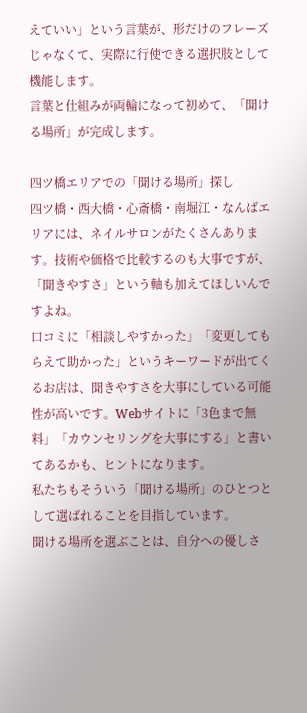えていい」という言葉が、形だけのフレーズじゃなくて、実際に行使できる選択肢として機能します。
言葉と仕組みが両輪になって初めて、「聞ける場所」が完成します。

四ツ橋エリアでの「聞ける場所」探し
四ツ橋・西大橋・心斎橋・南堀江・なんばエリアには、ネイルサロンがたくさんあります。技術や価格で比較するのも大事ですが、「聞きやすさ」という軸も加えてほしいんですよね。
口コミに「相談しやすかった」「変更してもらえて助かった」というキーワードが出てくるお店は、聞きやすさを大事にしている可能性が高いです。Webサイトに「3色まで無料」「カウンセリングを大事にする」と書いてあるかも、ヒントになります。
私たちもそういう「聞ける場所」のひとつとして選ばれることを目指しています。
聞ける場所を選ぶことは、自分への優しさ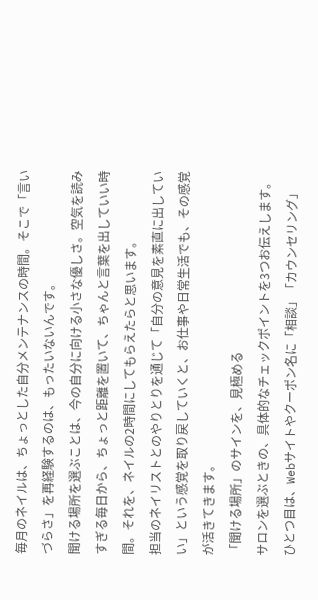毎月のネイルは、ちょっとした自分メンテナンスの時間。そこで「言いづらさ」を再経験するのは、もったいないんです。
聞ける場所を選ぶことは、今の自分に向ける小さな優しさ。空気を読みすぎる毎日から、ちょっと距離を置いて、ちゃんと言葉を出していい時間。それを、ネイルの2時間にしてもらえたらと思います。
担当のネイリストとのやりとりを通じて「自分の意見を素直に出していい」という感覚を取り戻していくと、お仕事や日常生活でも、その感覚が活きてきます。
「聞ける場所」のサインを、見極める
サロンを選ぶときの、具体的なチェックポイントを3つお伝えします。
ひとつ目は、Webサイトやクーポン名に「相談」「カウンセリング」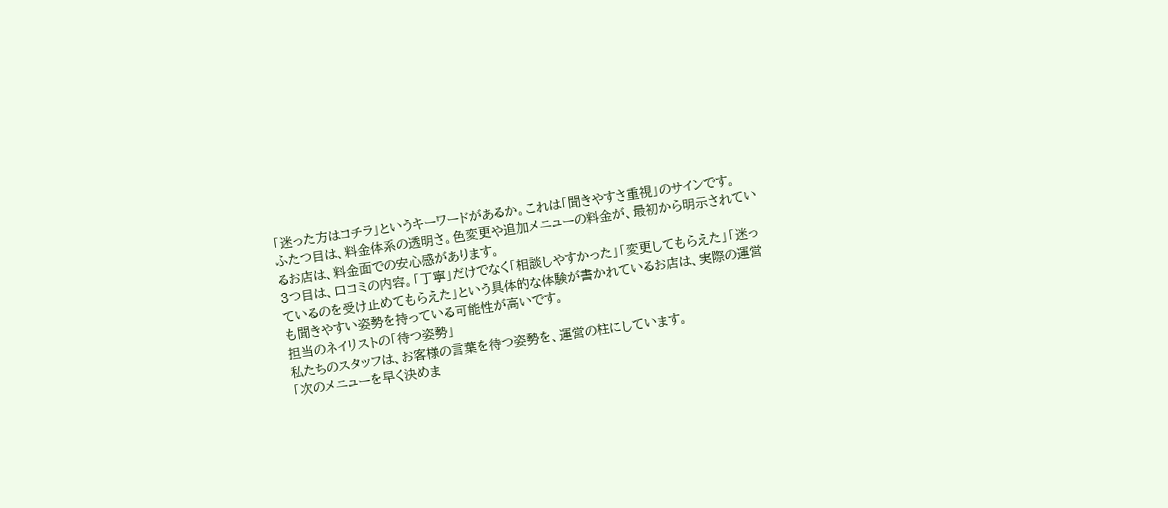「迷った方はコチラ」というキーワードがあるか。これは「聞きやすさ重視」のサインです。
ふたつ目は、料金体系の透明さ。色変更や追加メニューの料金が、最初から明示されているお店は、料金面での安心感があります。
3つ目は、口コミの内容。「丁寧」だけでなく「相談しやすかった」「変更してもらえた」「迷っているのを受け止めてもらえた」という具体的な体験が書かれているお店は、実際の運営も聞きやすい姿勢を持っている可能性が高いです。
担当のネイリストの「待つ姿勢」
私たちのスタッフは、お客様の言葉を待つ姿勢を、運営の柱にしています。
「次のメニューを早く決めま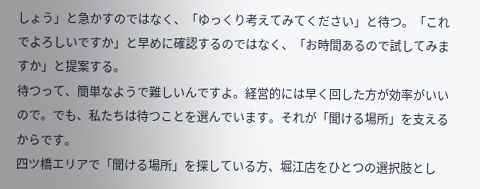しょう」と急かすのではなく、「ゆっくり考えてみてください」と待つ。「これでよろしいですか」と早めに確認するのではなく、「お時間あるので試してみますか」と提案する。
待つって、簡単なようで難しいんですよ。経営的には早く回した方が効率がいいので。でも、私たちは待つことを選んでいます。それが「聞ける場所」を支えるからです。
四ツ橋エリアで「聞ける場所」を探している方、堀江店をひとつの選択肢とし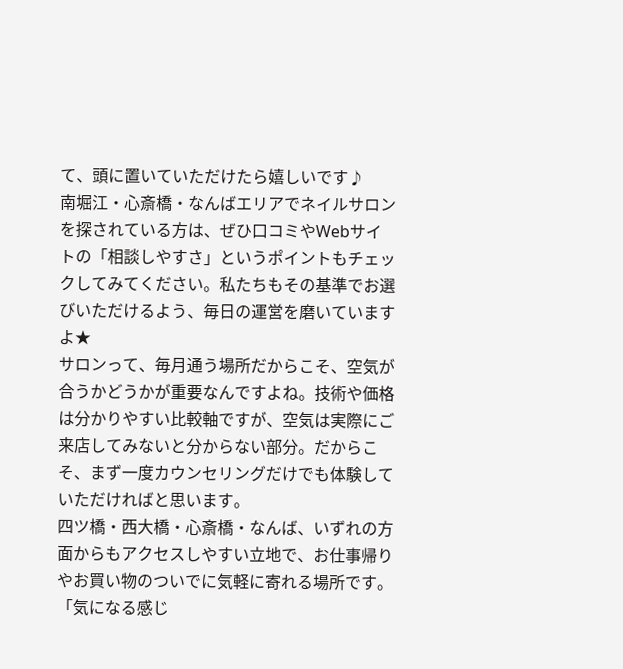て、頭に置いていただけたら嬉しいです♪
南堀江・心斎橋・なんばエリアでネイルサロンを探されている方は、ぜひ口コミやWebサイトの「相談しやすさ」というポイントもチェックしてみてください。私たちもその基準でお選びいただけるよう、毎日の運営を磨いていますよ★
サロンって、毎月通う場所だからこそ、空気が合うかどうかが重要なんですよね。技術や価格は分かりやすい比較軸ですが、空気は実際にご来店してみないと分からない部分。だからこそ、まず一度カウンセリングだけでも体験していただければと思います。
四ツ橋・西大橋・心斎橋・なんば、いずれの方面からもアクセスしやすい立地で、お仕事帰りやお買い物のついでに気軽に寄れる場所です。「気になる感じ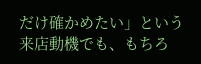だけ確かめたい」という来店動機でも、もちろ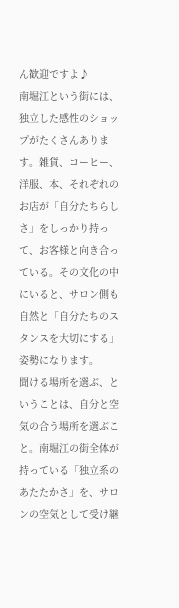ん歓迎ですよ♪
南堀江という街には、独立した感性のショップがたくさんあります。雑貨、コーヒー、洋服、本、それぞれのお店が「自分たちらしさ」をしっかり持って、お客様と向き合っている。その文化の中にいると、サロン側も自然と「自分たちのスタンスを大切にする」姿勢になります。
聞ける場所を選ぶ、ということは、自分と空気の合う場所を選ぶこと。南堀江の街全体が持っている「独立系のあたたかさ」を、サロンの空気として受け継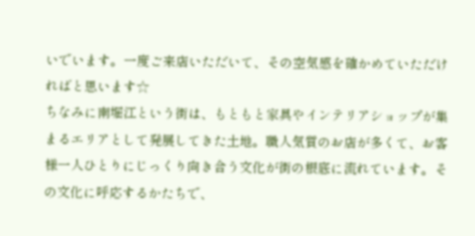いでいます。一度ご来店いただいて、その空気感を確かめていただければと思います☆
ちなみに南堀江という街は、もともと家具やインテリアショップが集まるエリアとして発展してきた土地。職人気質のお店が多くて、お客様一人ひとりにじっくり向き合う文化が街の根底に流れています。その文化に呼応するかたちで、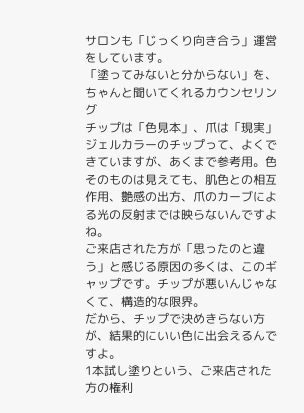サロンも「じっくり向き合う」運営をしています。
「塗ってみないと分からない」を、ちゃんと聞いてくれるカウンセリング
チップは「色見本」、爪は「現実」
ジェルカラーのチップって、よくできていますが、あくまで参考用。色そのものは見えても、肌色との相互作用、艶感の出方、爪のカーブによる光の反射までは映らないんですよね。
ご来店された方が「思ったのと違う」と感じる原因の多くは、このギャップです。チップが悪いんじゃなくて、構造的な限界。
だから、チップで決めきらない方が、結果的にいい色に出会えるんですよ。
1本試し塗りという、ご来店された方の権利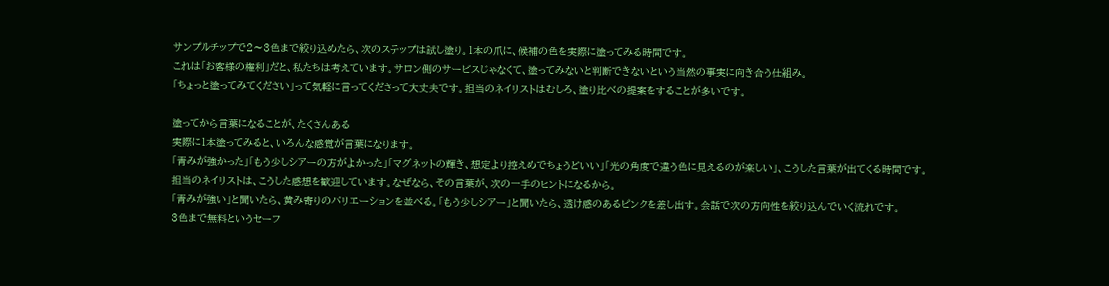サンプルチップで2〜3色まで絞り込めたら、次のステップは試し塗り。1本の爪に、候補の色を実際に塗ってみる時間です。
これは「お客様の権利」だと、私たちは考えています。サロン側のサービスじゃなくて、塗ってみないと判断できないという当然の事実に向き合う仕組み。
「ちょっと塗ってみてください」って気軽に言ってくださって大丈夫です。担当のネイリストはむしろ、塗り比べの提案をすることが多いです。

塗ってから言葉になることが、たくさんある
実際に1本塗ってみると、いろんな感覚が言葉になります。
「青みが強かった」「もう少しシアーの方がよかった」「マグネットの輝き、想定より控えめでちょうどいい」「光の角度で違う色に見えるのが楽しい」、こうした言葉が出てくる時間です。
担当のネイリストは、こうした感想を歓迎しています。なぜなら、その言葉が、次の一手のヒントになるから。
「青みが強い」と聞いたら、黄み寄りのバリエーションを並べる。「もう少しシアー」と聞いたら、透け感のあるピンクを差し出す。会話で次の方向性を絞り込んでいく流れです。
3色まで無料というセーフ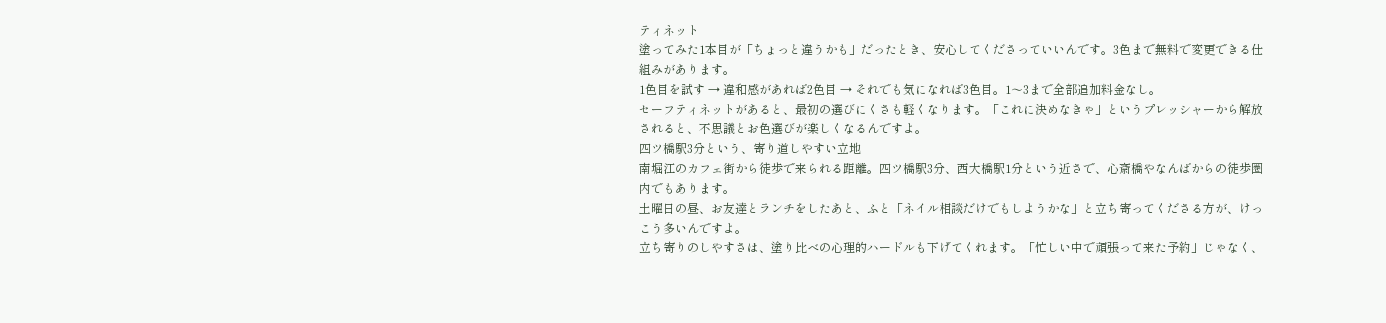ティネット
塗ってみた1本目が「ちょっと違うかも」だったとき、安心してくださっていいんです。3色まで無料で変更できる仕組みがあります。
1色目を試す → 違和感があれば2色目 → それでも気になれば3色目。1〜3まで全部追加料金なし。
セーフティネットがあると、最初の選びにくさも軽くなります。「これに決めなきゃ」というプレッシャーから解放されると、不思議とお色選びが楽しくなるんですよ。
四ツ橋駅3分という、寄り道しやすい立地
南堀江のカフェ街から徒歩で来られる距離。四ツ橋駅3分、西大橋駅1分という近さで、心斎橋やなんばからの徒歩圏内でもあります。
土曜日の昼、お友達とランチをしたあと、ふと「ネイル相談だけでもしようかな」と立ち寄ってくださる方が、けっこう多いんですよ。
立ち寄りのしやすさは、塗り比べの心理的ハードルも下げてくれます。「忙しい中で頑張って来た予約」じゃなく、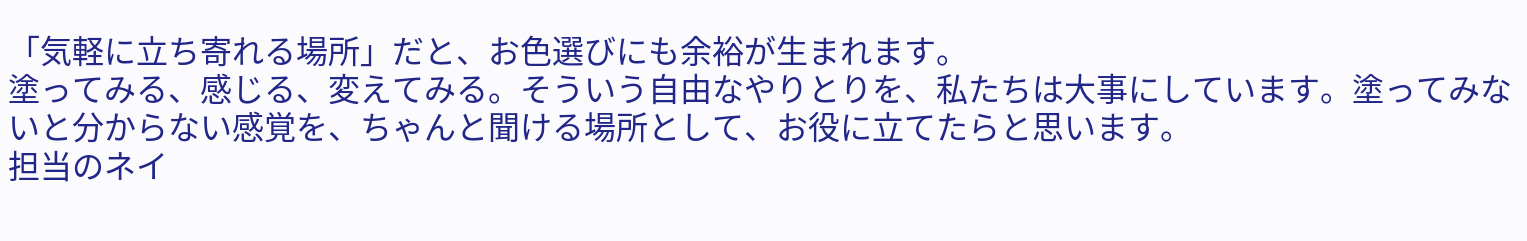「気軽に立ち寄れる場所」だと、お色選びにも余裕が生まれます。
塗ってみる、感じる、変えてみる。そういう自由なやりとりを、私たちは大事にしています。塗ってみないと分からない感覚を、ちゃんと聞ける場所として、お役に立てたらと思います。
担当のネイ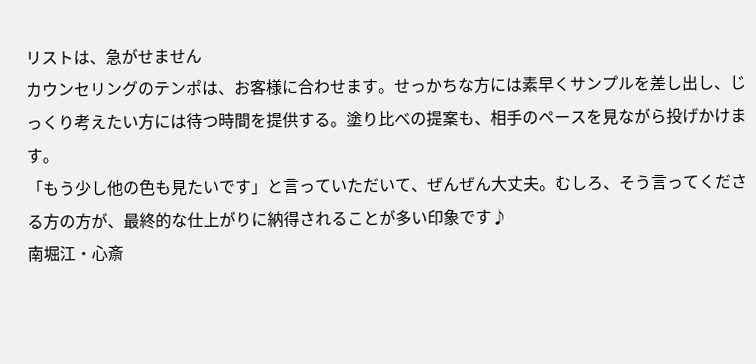リストは、急がせません
カウンセリングのテンポは、お客様に合わせます。せっかちな方には素早くサンプルを差し出し、じっくり考えたい方には待つ時間を提供する。塗り比べの提案も、相手のペースを見ながら投げかけます。
「もう少し他の色も見たいです」と言っていただいて、ぜんぜん大丈夫。むしろ、そう言ってくださる方の方が、最終的な仕上がりに納得されることが多い印象です♪
南堀江・心斎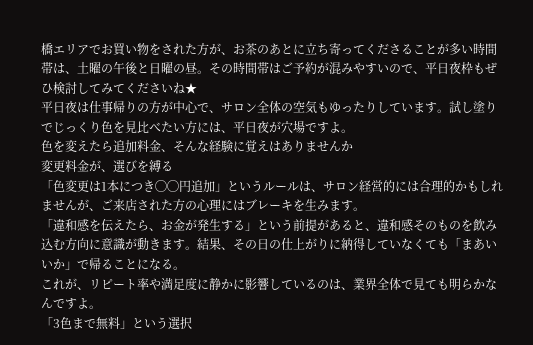橋エリアでお買い物をされた方が、お茶のあとに立ち寄ってくださることが多い時間帯は、土曜の午後と日曜の昼。その時間帯はご予約が混みやすいので、平日夜枠もぜひ検討してみてくださいね★
平日夜は仕事帰りの方が中心で、サロン全体の空気もゆったりしています。試し塗りでじっくり色を見比べたい方には、平日夜が穴場ですよ。
色を変えたら追加料金、そんな経験に覚えはありませんか
変更料金が、選びを縛る
「色変更は1本につき◯◯円追加」というルールは、サロン経営的には合理的かもしれませんが、ご来店された方の心理にはブレーキを生みます。
「違和感を伝えたら、お金が発生する」という前提があると、違和感そのものを飲み込む方向に意識が動きます。結果、その日の仕上がりに納得していなくても「まあいいか」で帰ることになる。
これが、リピート率や満足度に静かに影響しているのは、業界全体で見ても明らかなんですよ。
「3色まで無料」という選択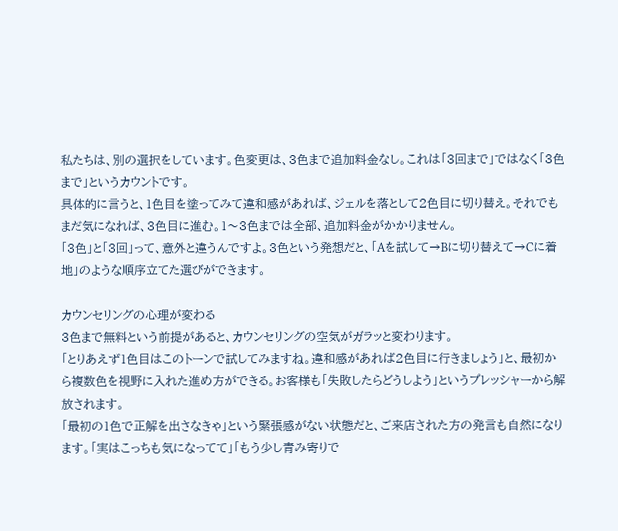私たちは、別の選択をしています。色変更は、3色まで追加料金なし。これは「3回まで」ではなく「3色まで」というカウントです。
具体的に言うと、1色目を塗ってみて違和感があれば、ジェルを落として2色目に切り替え。それでもまだ気になれば、3色目に進む。1〜3色までは全部、追加料金がかかりません。
「3色」と「3回」って、意外と違うんですよ。3色という発想だと、「Aを試して→Bに切り替えて→Cに着地」のような順序立てた選びができます。

カウンセリングの心理が変わる
3色まで無料という前提があると、カウンセリングの空気がガラッと変わります。
「とりあえず1色目はこのトーンで試してみますね。違和感があれば2色目に行きましょう」と、最初から複数色を視野に入れた進め方ができる。お客様も「失敗したらどうしよう」というプレッシャーから解放されます。
「最初の1色で正解を出さなきゃ」という緊張感がない状態だと、ご来店された方の発言も自然になります。「実はこっちも気になってて」「もう少し青み寄りで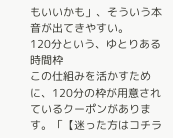もいいかも」、そういう本音が出てきやすい。
120分という、ゆとりある時間枠
この仕組みを活かすために、120分の枠が用意されているクーポンがあります。「【迷った方はコチラ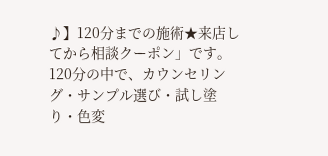♪】120分までの施術★来店してから相談クーポン」です。
120分の中で、カウンセリング・サンプル選び・試し塗り・色変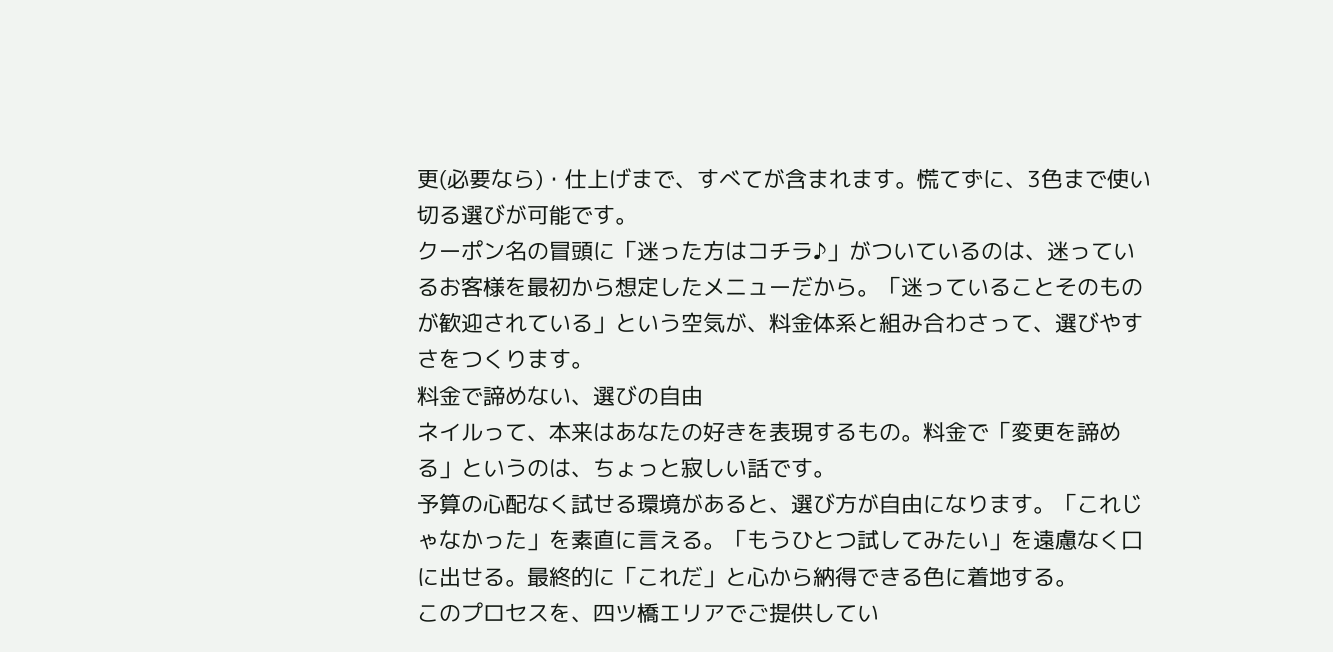更(必要なら)・仕上げまで、すべてが含まれます。慌てずに、3色まで使い切る選びが可能です。
クーポン名の冒頭に「迷った方はコチラ♪」がついているのは、迷っているお客様を最初から想定したメニューだから。「迷っていることそのものが歓迎されている」という空気が、料金体系と組み合わさって、選びやすさをつくります。
料金で諦めない、選びの自由
ネイルって、本来はあなたの好きを表現するもの。料金で「変更を諦める」というのは、ちょっと寂しい話です。
予算の心配なく試せる環境があると、選び方が自由になります。「これじゃなかった」を素直に言える。「もうひとつ試してみたい」を遠慮なく口に出せる。最終的に「これだ」と心から納得できる色に着地する。
このプロセスを、四ツ橋エリアでご提供してい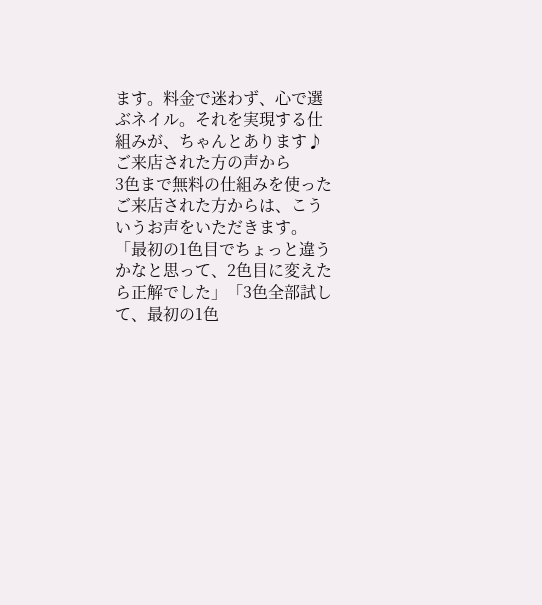ます。料金で迷わず、心で選ぶネイル。それを実現する仕組みが、ちゃんとあります♪
ご来店された方の声から
3色まで無料の仕組みを使ったご来店された方からは、こういうお声をいただきます。
「最初の1色目でちょっと違うかなと思って、2色目に変えたら正解でした」「3色全部試して、最初の1色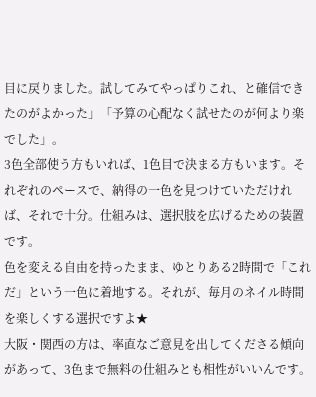目に戻りました。試してみてやっぱりこれ、と確信できたのがよかった」「予算の心配なく試せたのが何より楽でした」。
3色全部使う方もいれば、1色目で決まる方もいます。それぞれのペースで、納得の一色を見つけていただければ、それで十分。仕組みは、選択肢を広げるための装置です。
色を変える自由を持ったまま、ゆとりある2時間で「これだ」という一色に着地する。それが、毎月のネイル時間を楽しくする選択ですよ★
大阪・関西の方は、率直なご意見を出してくださる傾向があって、3色まで無料の仕組みとも相性がいいんです。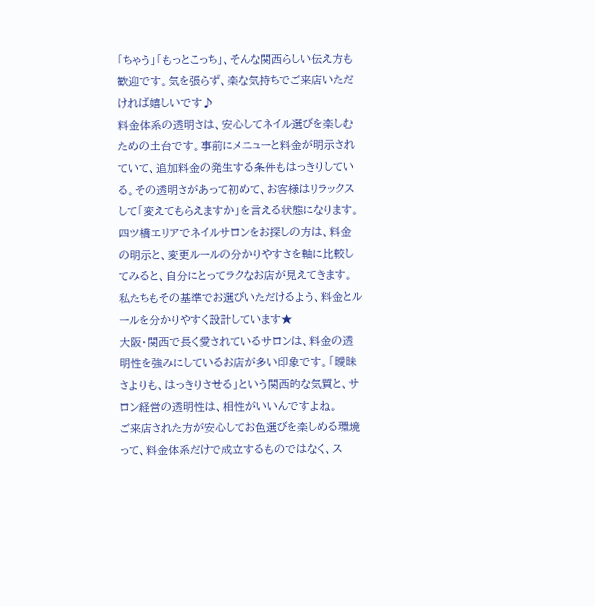「ちゃう」「もっとこっち」、そんな関西らしい伝え方も歓迎です。気を張らず、楽な気持ちでご来店いただければ嬉しいです♪
料金体系の透明さは、安心してネイル選びを楽しむための土台です。事前にメニューと料金が明示されていて、追加料金の発生する条件もはっきりしている。その透明さがあって初めて、お客様はリラックスして「変えてもらえますか」を言える状態になります。
四ツ橋エリアでネイルサロンをお探しの方は、料金の明示と、変更ルールの分かりやすさを軸に比較してみると、自分にとってラクなお店が見えてきます。私たちもその基準でお選びいただけるよう、料金とルールを分かりやすく設計しています★
大阪・関西で長く愛されているサロンは、料金の透明性を強みにしているお店が多い印象です。「曖昧さよりも、はっきりさせる」という関西的な気質と、サロン経営の透明性は、相性がいいんですよね。
ご来店された方が安心してお色選びを楽しめる環境って、料金体系だけで成立するものではなく、ス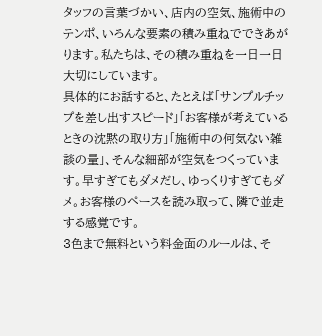タッフの言葉づかい、店内の空気、施術中のテンポ、いろんな要素の積み重ねでできあがります。私たちは、その積み重ねを一日一日大切にしています。
具体的にお話すると、たとえば「サンプルチップを差し出すスピード」「お客様が考えているときの沈黙の取り方」「施術中の何気ない雑談の量」、そんな細部が空気をつくっています。早すぎてもダメだし、ゆっくりすぎてもダメ。お客様のペースを読み取って、隣で並走する感覚です。
3色まで無料という料金面のルールは、そ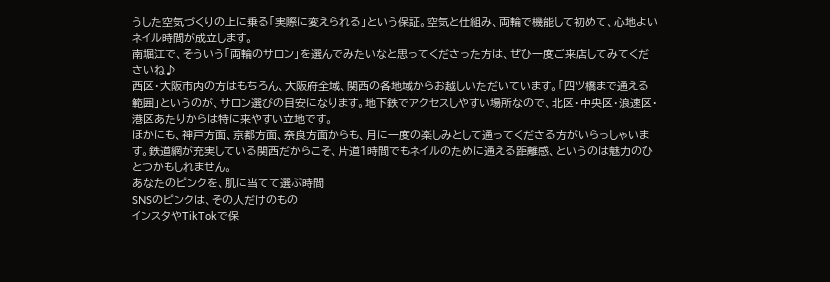うした空気づくりの上に乗る「実際に変えられる」という保証。空気と仕組み、両輪で機能して初めて、心地よいネイル時間が成立します。
南堀江で、そういう「両輪のサロン」を選んでみたいなと思ってくださった方は、ぜひ一度ご来店してみてくださいね♪
西区・大阪市内の方はもちろん、大阪府全域、関西の各地域からお越しいただいています。「四ツ橋まで通える範囲」というのが、サロン選びの目安になります。地下鉄でアクセスしやすい場所なので、北区・中央区・浪速区・港区あたりからは特に来やすい立地です。
ほかにも、神戸方面、京都方面、奈良方面からも、月に一度の楽しみとして通ってくださる方がいらっしゃいます。鉄道網が充実している関西だからこそ、片道1時間でもネイルのために通える距離感、というのは魅力のひとつかもしれません。
あなたのピンクを、肌に当てて選ぶ時間
SNSのピンクは、その人だけのもの
インスタやTikTokで保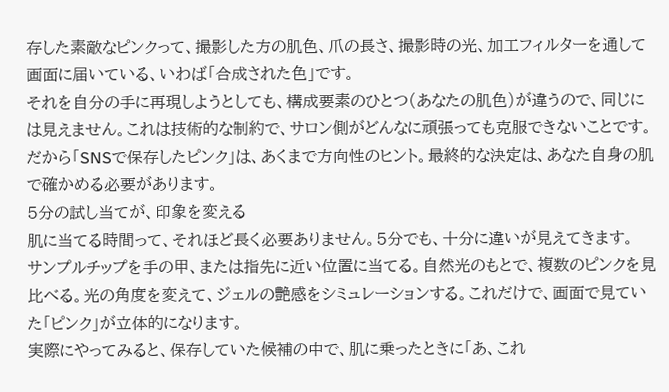存した素敵なピンクって、撮影した方の肌色、爪の長さ、撮影時の光、加工フィルターを通して画面に届いている、いわば「合成された色」です。
それを自分の手に再現しようとしても、構成要素のひとつ(あなたの肌色)が違うので、同じには見えません。これは技術的な制約で、サロン側がどんなに頑張っても克服できないことです。
だから「SNSで保存したピンク」は、あくまで方向性のヒント。最終的な決定は、あなた自身の肌で確かめる必要があります。
5分の試し当てが、印象を変える
肌に当てる時間って、それほど長く必要ありません。5分でも、十分に違いが見えてきます。
サンプルチップを手の甲、または指先に近い位置に当てる。自然光のもとで、複数のピンクを見比べる。光の角度を変えて、ジェルの艶感をシミュレーションする。これだけで、画面で見ていた「ピンク」が立体的になります。
実際にやってみると、保存していた候補の中で、肌に乗ったときに「あ、これ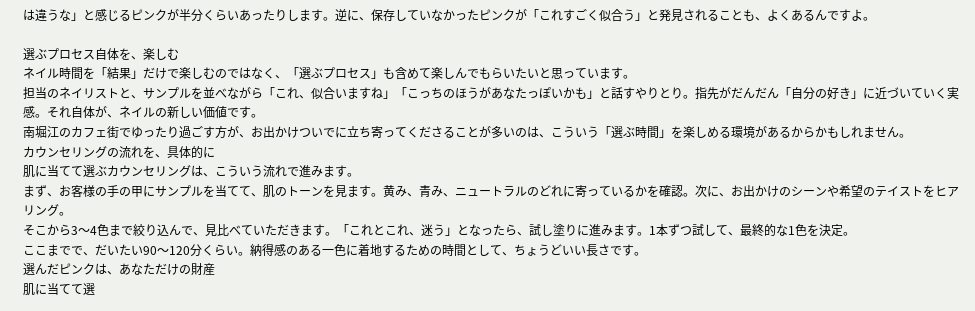は違うな」と感じるピンクが半分くらいあったりします。逆に、保存していなかったピンクが「これすごく似合う」と発見されることも、よくあるんですよ。

選ぶプロセス自体を、楽しむ
ネイル時間を「結果」だけで楽しむのではなく、「選ぶプロセス」も含めて楽しんでもらいたいと思っています。
担当のネイリストと、サンプルを並べながら「これ、似合いますね」「こっちのほうがあなたっぽいかも」と話すやりとり。指先がだんだん「自分の好き」に近づいていく実感。それ自体が、ネイルの新しい価値です。
南堀江のカフェ街でゆったり過ごす方が、お出かけついでに立ち寄ってくださることが多いのは、こういう「選ぶ時間」を楽しめる環境があるからかもしれません。
カウンセリングの流れを、具体的に
肌に当てて選ぶカウンセリングは、こういう流れで進みます。
まず、お客様の手の甲にサンプルを当てて、肌のトーンを見ます。黄み、青み、ニュートラルのどれに寄っているかを確認。次に、お出かけのシーンや希望のテイストをヒアリング。
そこから3〜4色まで絞り込んで、見比べていただきます。「これとこれ、迷う」となったら、試し塗りに進みます。1本ずつ試して、最終的な1色を決定。
ここまでで、だいたい90〜120分くらい。納得感のある一色に着地するための時間として、ちょうどいい長さです。
選んだピンクは、あなただけの財産
肌に当てて選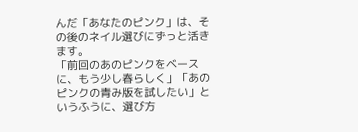んだ「あなたのピンク」は、その後のネイル選びにずっと活きます。
「前回のあのピンクをベースに、もう少し春らしく」「あのピンクの青み版を試したい」というふうに、選び方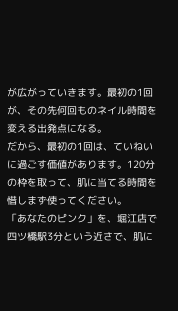が広がっていきます。最初の1回が、その先何回ものネイル時間を変える出発点になる。
だから、最初の1回は、ていねいに過ごす価値があります。120分の枠を取って、肌に当てる時間を惜しまず使ってください。
「あなたのピンク」を、堀江店で
四ツ橋駅3分という近さで、肌に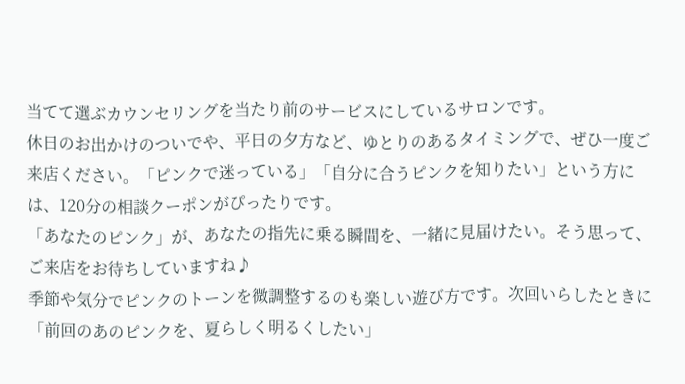当てて選ぶカウンセリングを当たり前のサービスにしているサロンです。
休日のお出かけのついでや、平日の夕方など、ゆとりのあるタイミングで、ぜひ一度ご来店ください。「ピンクで迷っている」「自分に合うピンクを知りたい」という方には、120分の相談クーポンがぴったりです。
「あなたのピンク」が、あなたの指先に乗る瞬間を、一緒に見届けたい。そう思って、ご来店をお待ちしていますね♪
季節や気分でピンクのトーンを微調整するのも楽しい遊び方です。次回いらしたときに「前回のあのピンクを、夏らしく明るくしたい」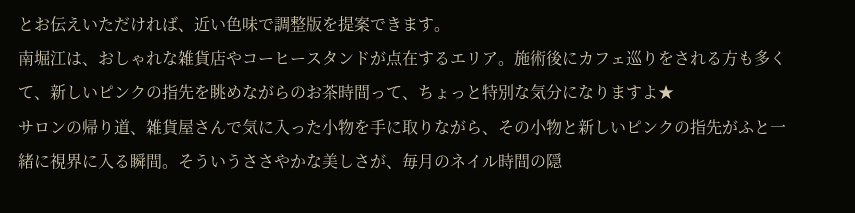とお伝えいただければ、近い色味で調整版を提案できます。
南堀江は、おしゃれな雑貨店やコーヒースタンドが点在するエリア。施術後にカフェ巡りをされる方も多くて、新しいピンクの指先を眺めながらのお茶時間って、ちょっと特別な気分になりますよ★
サロンの帰り道、雑貨屋さんで気に入った小物を手に取りながら、その小物と新しいピンクの指先がふと一緒に視界に入る瞬間。そういうささやかな美しさが、毎月のネイル時間の隠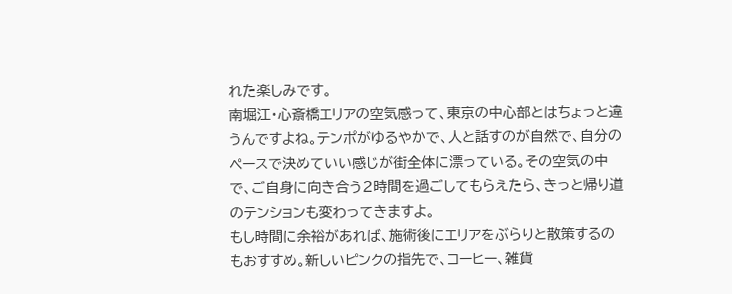れた楽しみです。
南堀江・心斎橋エリアの空気感って、東京の中心部とはちょっと違うんですよね。テンポがゆるやかで、人と話すのが自然で、自分のペースで決めていい感じが街全体に漂っている。その空気の中で、ご自身に向き合う2時間を過ごしてもらえたら、きっと帰り道のテンションも変わってきますよ。
もし時間に余裕があれば、施術後にエリアをぶらりと散策するのもおすすめ。新しいピンクの指先で、コーヒー、雑貨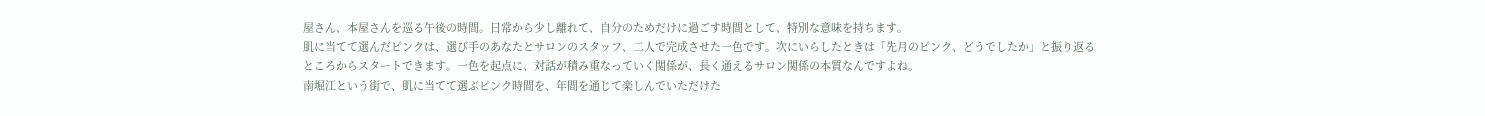屋さん、本屋さんを巡る午後の時間。日常から少し離れて、自分のためだけに過ごす時間として、特別な意味を持ちます。
肌に当てて選んだピンクは、選び手のあなたとサロンのスタッフ、二人で完成させた一色です。次にいらしたときは「先月のピンク、どうでしたか」と振り返るところからスタートできます。一色を起点に、対話が積み重なっていく関係が、長く通えるサロン関係の本質なんですよね。
南堀江という街で、肌に当てて選ぶピンク時間を、年間を通じて楽しんでいただけた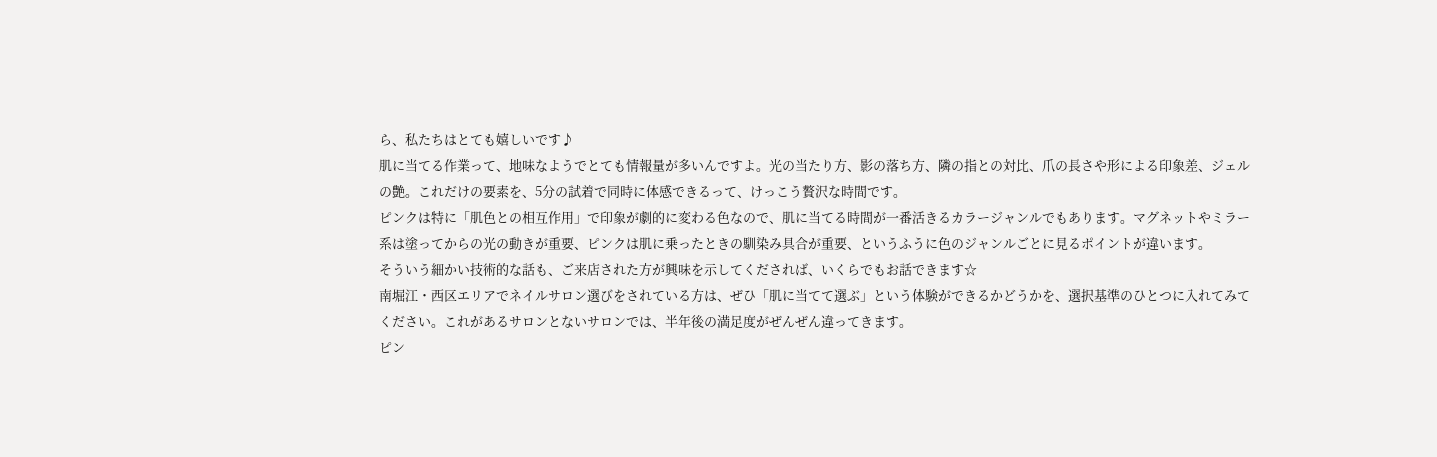ら、私たちはとても嬉しいです♪
肌に当てる作業って、地味なようでとても情報量が多いんですよ。光の当たり方、影の落ち方、隣の指との対比、爪の長さや形による印象差、ジェルの艶。これだけの要素を、5分の試着で同時に体感できるって、けっこう贅沢な時間です。
ピンクは特に「肌色との相互作用」で印象が劇的に変わる色なので、肌に当てる時間が一番活きるカラージャンルでもあります。マグネットやミラー系は塗ってからの光の動きが重要、ピンクは肌に乗ったときの馴染み具合が重要、というふうに色のジャンルごとに見るポイントが違います。
そういう細かい技術的な話も、ご来店された方が興味を示してくだされば、いくらでもお話できます☆
南堀江・西区エリアでネイルサロン選びをされている方は、ぜひ「肌に当てて選ぶ」という体験ができるかどうかを、選択基準のひとつに入れてみてください。これがあるサロンとないサロンでは、半年後の満足度がぜんぜん違ってきます。
ピン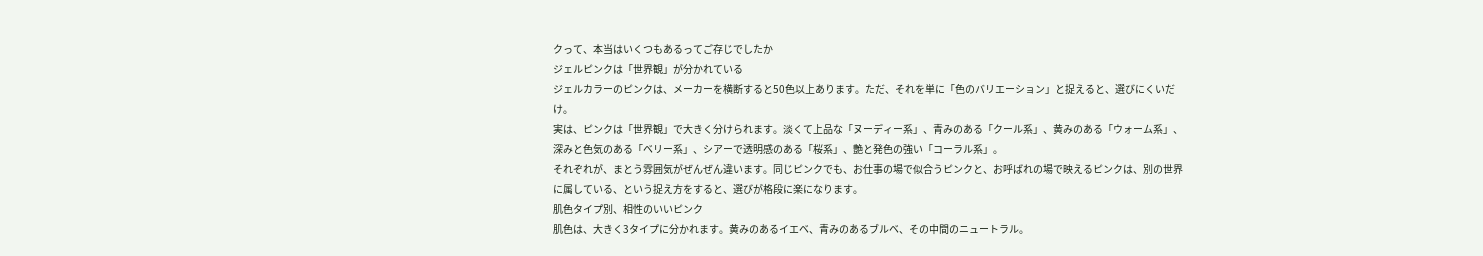クって、本当はいくつもあるってご存じでしたか
ジェルピンクは「世界観」が分かれている
ジェルカラーのピンクは、メーカーを横断すると50色以上あります。ただ、それを単に「色のバリエーション」と捉えると、選びにくいだけ。
実は、ピンクは「世界観」で大きく分けられます。淡くて上品な「ヌーディー系」、青みのある「クール系」、黄みのある「ウォーム系」、深みと色気のある「ベリー系」、シアーで透明感のある「桜系」、艶と発色の強い「コーラル系」。
それぞれが、まとう雰囲気がぜんぜん違います。同じピンクでも、お仕事の場で似合うピンクと、お呼ばれの場で映えるピンクは、別の世界に属している、という捉え方をすると、選びが格段に楽になります。
肌色タイプ別、相性のいいピンク
肌色は、大きく3タイプに分かれます。黄みのあるイエベ、青みのあるブルベ、その中間のニュートラル。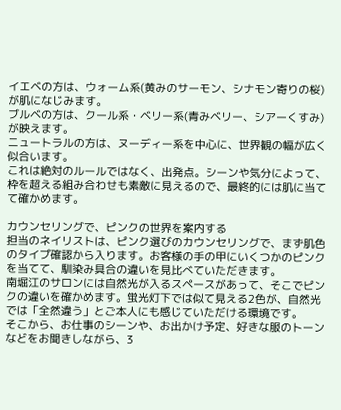イエベの方は、ウォーム系(黄みのサーモン、シナモン寄りの桜)が肌になじみます。
ブルベの方は、クール系・ベリー系(青みベリー、シアーくすみ)が映えます。
ニュートラルの方は、ヌーディー系を中心に、世界観の幅が広く似合います。
これは絶対のルールではなく、出発点。シーンや気分によって、枠を超える組み合わせも素敵に見えるので、最終的には肌に当てて確かめます。

カウンセリングで、ピンクの世界を案内する
担当のネイリストは、ピンク選びのカウンセリングで、まず肌色のタイプ確認から入ります。お客様の手の甲にいくつかのピンクを当てて、馴染み具合の違いを見比べていただきます。
南堀江のサロンには自然光が入るスペースがあって、そこでピンクの違いを確かめます。蛍光灯下では似て見える2色が、自然光では「全然違う」とご本人にも感じていただける環境です。
そこから、お仕事のシーンや、お出かけ予定、好きな服のトーンなどをお聞きしながら、3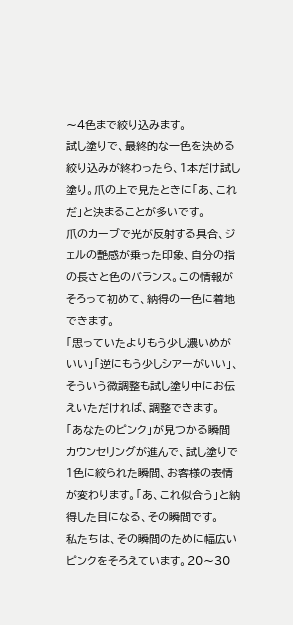〜4色まで絞り込みます。
試し塗りで、最終的な一色を決める
絞り込みが終わったら、1本だけ試し塗り。爪の上で見たときに「あ、これだ」と決まることが多いです。
爪のカーブで光が反射する具合、ジェルの艶感が乗った印象、自分の指の長さと色のバランス。この情報がそろって初めて、納得の一色に着地できます。
「思っていたよりもう少し濃いめがいい」「逆にもう少しシアーがいい」、そういう微調整も試し塗り中にお伝えいただければ、調整できます。
「あなたのピンク」が見つかる瞬間
カウンセリングが進んで、試し塗りで1色に絞られた瞬間、お客様の表情が変わります。「あ、これ似合う」と納得した目になる、その瞬間です。
私たちは、その瞬間のために幅広いピンクをそろえています。20〜30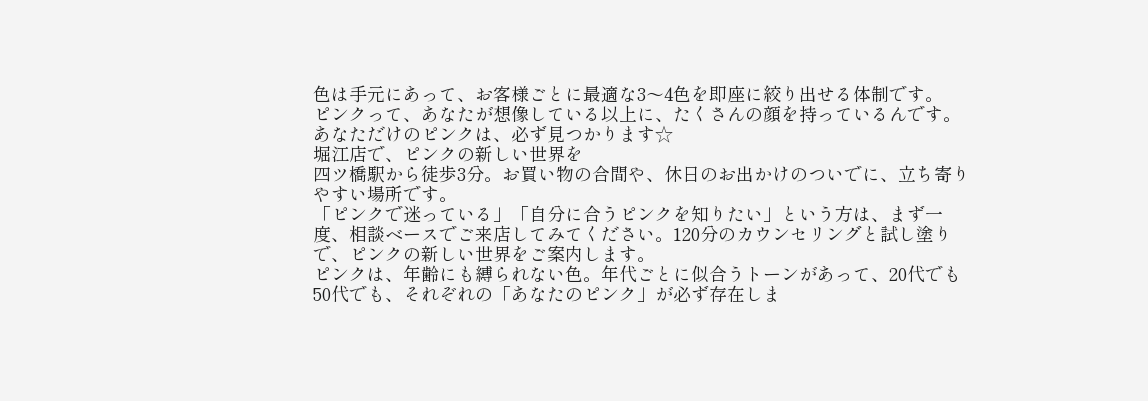色は手元にあって、お客様ごとに最適な3〜4色を即座に絞り出せる体制です。
ピンクって、あなたが想像している以上に、たくさんの顔を持っているんです。あなただけのピンクは、必ず見つかります☆
堀江店で、ピンクの新しい世界を
四ツ橋駅から徒歩3分。お買い物の合間や、休日のお出かけのついでに、立ち寄りやすい場所です。
「ピンクで迷っている」「自分に合うピンクを知りたい」という方は、まず一度、相談ベースでご来店してみてください。120分のカウンセリングと試し塗りで、ピンクの新しい世界をご案内します。
ピンクは、年齢にも縛られない色。年代ごとに似合うトーンがあって、20代でも50代でも、それぞれの「あなたのピンク」が必ず存在しま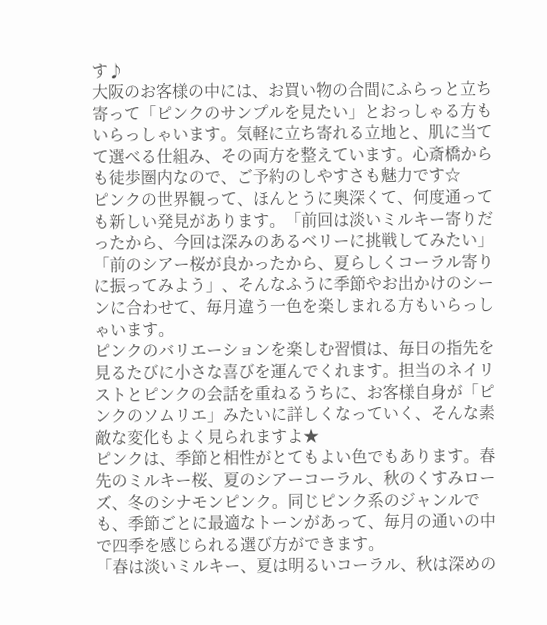す♪
大阪のお客様の中には、お買い物の合間にふらっと立ち寄って「ピンクのサンプルを見たい」とおっしゃる方もいらっしゃいます。気軽に立ち寄れる立地と、肌に当てて選べる仕組み、その両方を整えています。心斎橋からも徒歩圏内なので、ご予約のしやすさも魅力です☆
ピンクの世界観って、ほんとうに奥深くて、何度通っても新しい発見があります。「前回は淡いミルキー寄りだったから、今回は深みのあるベリーに挑戦してみたい」「前のシアー桜が良かったから、夏らしくコーラル寄りに振ってみよう」、そんなふうに季節やお出かけのシーンに合わせて、毎月違う一色を楽しまれる方もいらっしゃいます。
ピンクのバリエーションを楽しむ習慣は、毎日の指先を見るたびに小さな喜びを運んでくれます。担当のネイリストとピンクの会話を重ねるうちに、お客様自身が「ピンクのソムリエ」みたいに詳しくなっていく、そんな素敵な変化もよく見られますよ★
ピンクは、季節と相性がとてもよい色でもあります。春先のミルキー桜、夏のシアーコーラル、秋のくすみローズ、冬のシナモンピンク。同じピンク系のジャンルでも、季節ごとに最適なトーンがあって、毎月の通いの中で四季を感じられる選び方ができます。
「春は淡いミルキー、夏は明るいコーラル、秋は深めの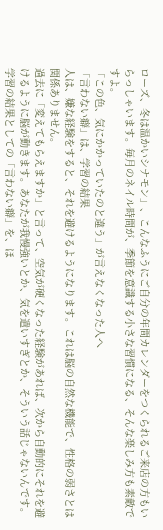ローズ、冬は温かいシナモン」、こんなふうにご自分の年間カレンダーをつくられるご来店の方もいらっしゃいます。毎月のネイル時間が、季節を意識する小さな習慣になる、そんな楽しみ方も素敵ですよ。
「この色、気にかかっていたのと違う」が言えなくなった人へ
「言わない癖」は、学習の結果
人は、嫌な経験をすると、それを避けるようになります。これは脳の自然な機能で、性格の弱さとは関係ありません。
過去に「変えてもらえますか」と言って、空気が硬くなった経験があれば、次から自動的にそれを避けるように脳が動きます。あなたが我慢強いとか、気を遣いすぎとか、そういう話じゃないんです。
学習の結果としての「言わない癖」を、ほ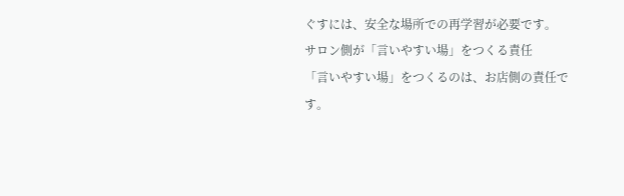ぐすには、安全な場所での再学習が必要です。
サロン側が「言いやすい場」をつくる責任
「言いやすい場」をつくるのは、お店側の責任です。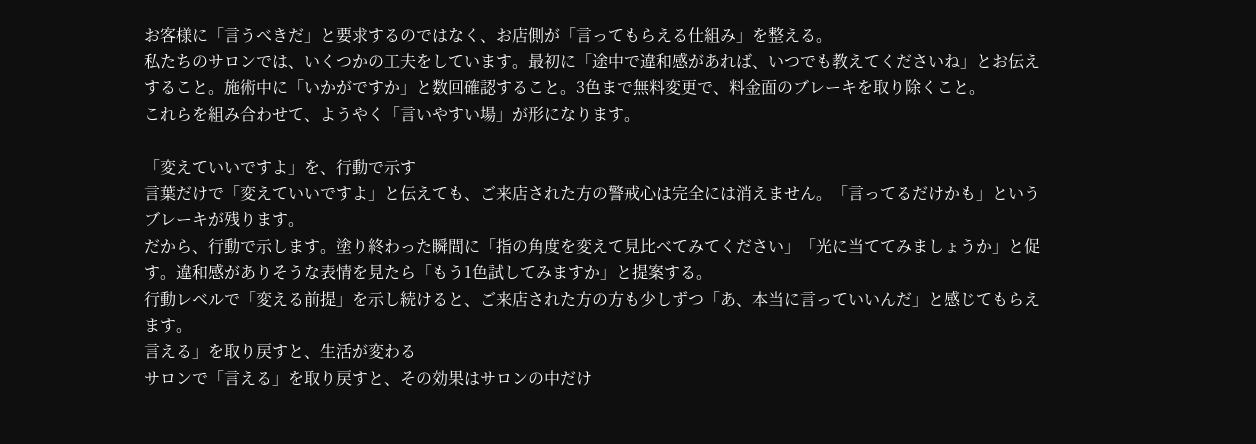お客様に「言うべきだ」と要求するのではなく、お店側が「言ってもらえる仕組み」を整える。
私たちのサロンでは、いくつかの工夫をしています。最初に「途中で違和感があれば、いつでも教えてくださいね」とお伝えすること。施術中に「いかがですか」と数回確認すること。3色まで無料変更で、料金面のブレーキを取り除くこと。
これらを組み合わせて、ようやく「言いやすい場」が形になります。

「変えていいですよ」を、行動で示す
言葉だけで「変えていいですよ」と伝えても、ご来店された方の警戒心は完全には消えません。「言ってるだけかも」というブレーキが残ります。
だから、行動で示します。塗り終わった瞬間に「指の角度を変えて見比べてみてください」「光に当ててみましょうか」と促す。違和感がありそうな表情を見たら「もう1色試してみますか」と提案する。
行動レベルで「変える前提」を示し続けると、ご来店された方の方も少しずつ「あ、本当に言っていいんだ」と感じてもらえます。
言える」を取り戻すと、生活が変わる
サロンで「言える」を取り戻すと、その効果はサロンの中だけ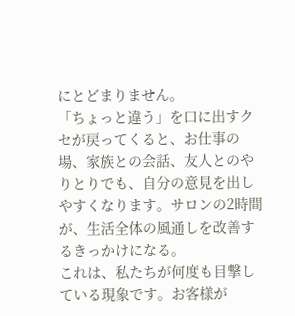にとどまりません。
「ちょっと違う」を口に出すクセが戻ってくると、お仕事の場、家族との会話、友人とのやりとりでも、自分の意見を出しやすくなります。サロンの2時間が、生活全体の風通しを改善するきっかけになる。
これは、私たちが何度も目撃している現象です。お客様が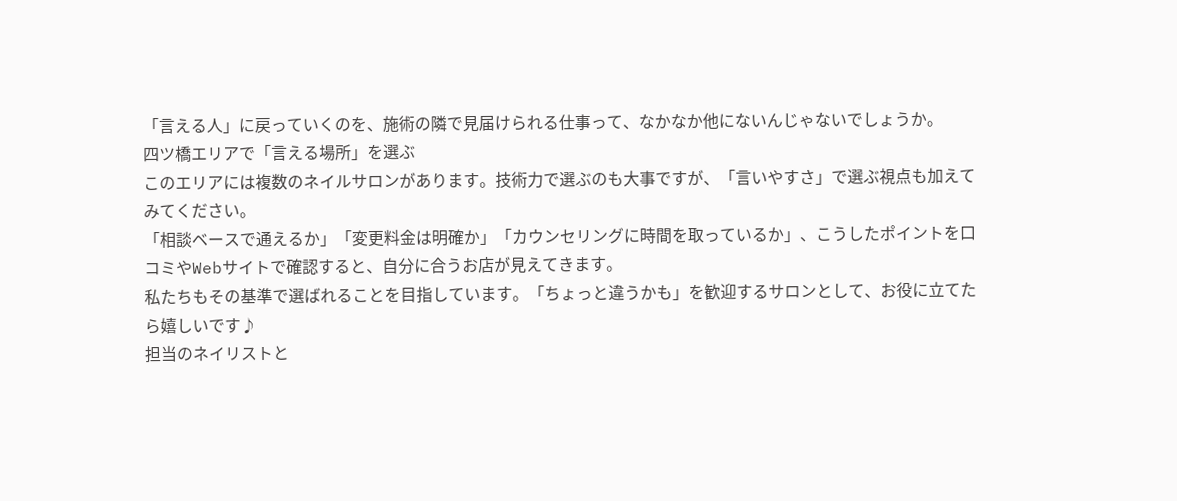「言える人」に戻っていくのを、施術の隣で見届けられる仕事って、なかなか他にないんじゃないでしょうか。
四ツ橋エリアで「言える場所」を選ぶ
このエリアには複数のネイルサロンがあります。技術力で選ぶのも大事ですが、「言いやすさ」で選ぶ視点も加えてみてください。
「相談ベースで通えるか」「変更料金は明確か」「カウンセリングに時間を取っているか」、こうしたポイントを口コミやWebサイトで確認すると、自分に合うお店が見えてきます。
私たちもその基準で選ばれることを目指しています。「ちょっと違うかも」を歓迎するサロンとして、お役に立てたら嬉しいです♪
担当のネイリストと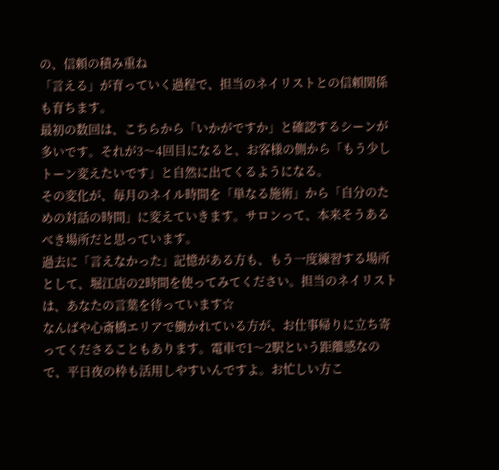の、信頼の積み重ね
「言える」が育っていく過程で、担当のネイリストとの信頼関係も育ちます。
最初の数回は、こちらから「いかがですか」と確認するシーンが多いです。それが3〜4回目になると、お客様の側から「もう少しトーン変えたいです」と自然に出てくるようになる。
その変化が、毎月のネイル時間を「単なる施術」から「自分のための対話の時間」に変えていきます。サロンって、本来そうあるべき場所だと思っています。
過去に「言えなかった」記憶がある方も、もう一度練習する場所として、堀江店の2時間を使ってみてください。担当のネイリストは、あなたの言葉を待っています☆
なんばや心斎橋エリアで働かれている方が、お仕事帰りに立ち寄ってくださることもあります。電車で1〜2駅という距離感なので、平日夜の枠も活用しやすいんですよ。お忙しい方こ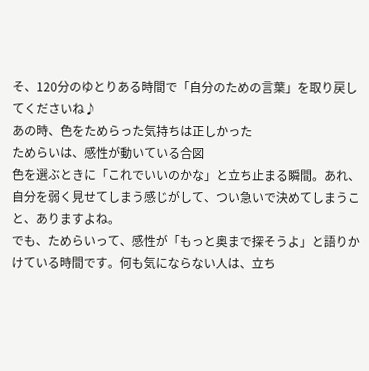そ、120分のゆとりある時間で「自分のための言葉」を取り戻してくださいね♪
あの時、色をためらった気持ちは正しかった
ためらいは、感性が動いている合図
色を選ぶときに「これでいいのかな」と立ち止まる瞬間。あれ、自分を弱く見せてしまう感じがして、つい急いで決めてしまうこと、ありますよね。
でも、ためらいって、感性が「もっと奥まで探そうよ」と語りかけている時間です。何も気にならない人は、立ち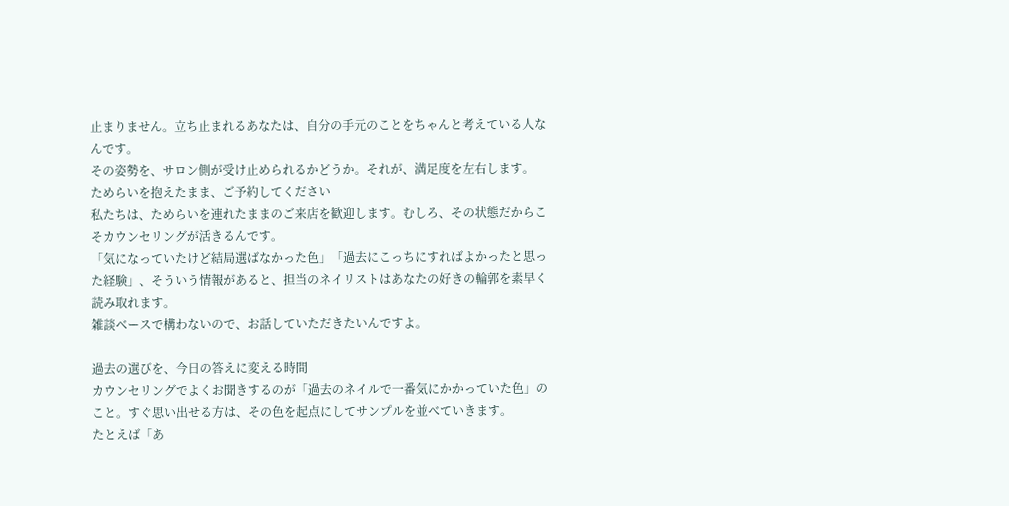止まりません。立ち止まれるあなたは、自分の手元のことをちゃんと考えている人なんです。
その姿勢を、サロン側が受け止められるかどうか。それが、満足度を左右します。
ためらいを抱えたまま、ご予約してください
私たちは、ためらいを連れたままのご来店を歓迎します。むしろ、その状態だからこそカウンセリングが活きるんです。
「気になっていたけど結局選ばなかった色」「過去にこっちにすればよかったと思った経験」、そういう情報があると、担当のネイリストはあなたの好きの輪郭を素早く読み取れます。
雑談ベースで構わないので、お話していただきたいんですよ。

過去の選びを、今日の答えに変える時間
カウンセリングでよくお聞きするのが「過去のネイルで一番気にかかっていた色」のこと。すぐ思い出せる方は、その色を起点にしてサンプルを並べていきます。
たとえば「あ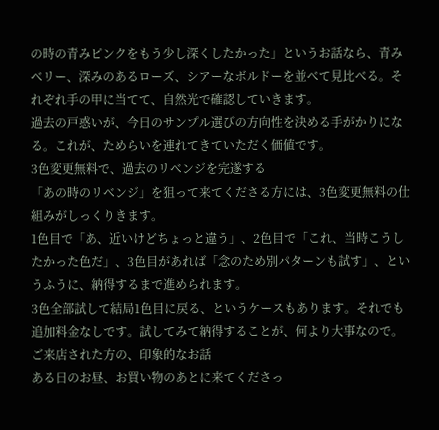の時の青みピンクをもう少し深くしたかった」というお話なら、青みベリー、深みのあるローズ、シアーなボルドーを並べて見比べる。それぞれ手の甲に当てて、自然光で確認していきます。
過去の戸惑いが、今日のサンプル選びの方向性を決める手がかりになる。これが、ためらいを連れてきていただく価値です。
3色変更無料で、過去のリベンジを完遂する
「あの時のリベンジ」を狙って来てくださる方には、3色変更無料の仕組みがしっくりきます。
1色目で「あ、近いけどちょっと違う」、2色目で「これ、当時こうしたかった色だ」、3色目があれば「念のため別パターンも試す」、というふうに、納得するまで進められます。
3色全部試して結局1色目に戻る、というケースもあります。それでも追加料金なしです。試してみて納得することが、何より大事なので。
ご来店された方の、印象的なお話
ある日のお昼、お買い物のあとに来てくださっ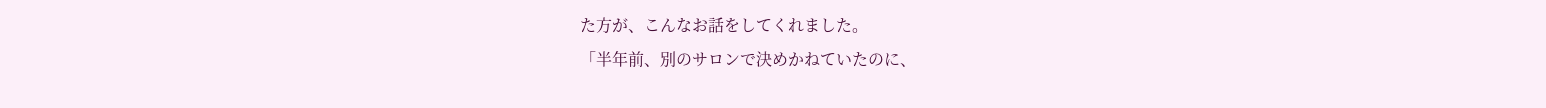た方が、こんなお話をしてくれました。
「半年前、別のサロンで決めかねていたのに、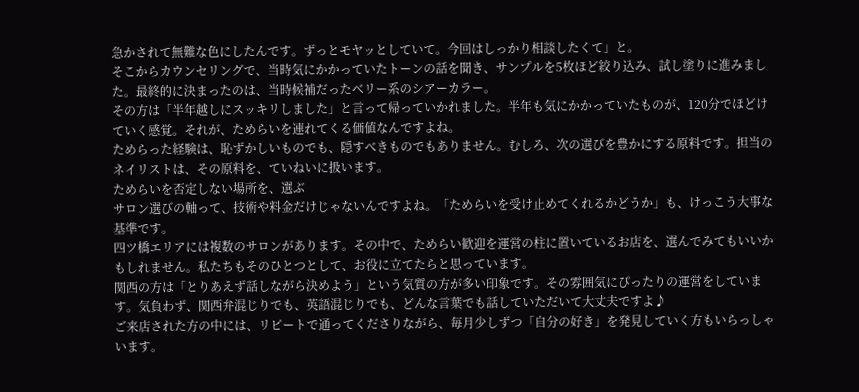急かされて無難な色にしたんです。ずっとモヤッとしていて。今回はしっかり相談したくて」と。
そこからカウンセリングで、当時気にかかっていたトーンの話を聞き、サンプルを5枚ほど絞り込み、試し塗りに進みました。最終的に決まったのは、当時候補だったベリー系のシアーカラー。
その方は「半年越しにスッキリしました」と言って帰っていかれました。半年も気にかかっていたものが、120分でほどけていく感覚。それが、ためらいを連れてくる価値なんですよね。
ためらった経験は、恥ずかしいものでも、隠すべきものでもありません。むしろ、次の選びを豊かにする原料です。担当のネイリストは、その原料を、ていねいに扱います。
ためらいを否定しない場所を、選ぶ
サロン選びの軸って、技術や料金だけじゃないんですよね。「ためらいを受け止めてくれるかどうか」も、けっこう大事な基準です。
四ツ橋エリアには複数のサロンがあります。その中で、ためらい歓迎を運営の柱に置いているお店を、選んでみてもいいかもしれません。私たちもそのひとつとして、お役に立てたらと思っています。
関西の方は「とりあえず話しながら決めよう」という気質の方が多い印象です。その雰囲気にぴったりの運営をしています。気負わず、関西弁混じりでも、英語混じりでも、どんな言葉でも話していただいて大丈夫ですよ♪
ご来店された方の中には、リピートで通ってくださりながら、毎月少しずつ「自分の好き」を発見していく方もいらっしゃいます。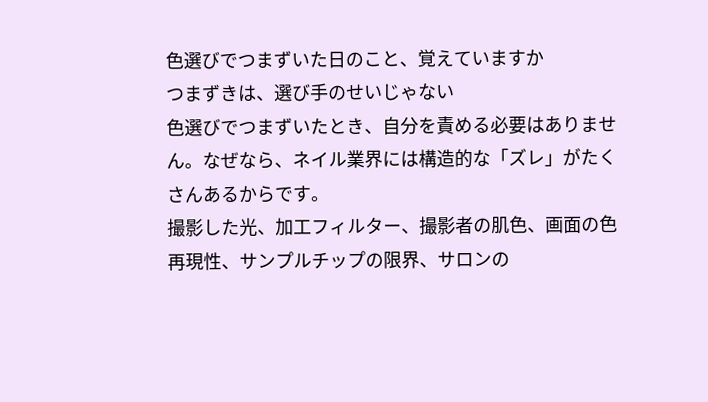色選びでつまずいた日のこと、覚えていますか
つまずきは、選び手のせいじゃない
色選びでつまずいたとき、自分を責める必要はありません。なぜなら、ネイル業界には構造的な「ズレ」がたくさんあるからです。
撮影した光、加工フィルター、撮影者の肌色、画面の色再現性、サンプルチップの限界、サロンの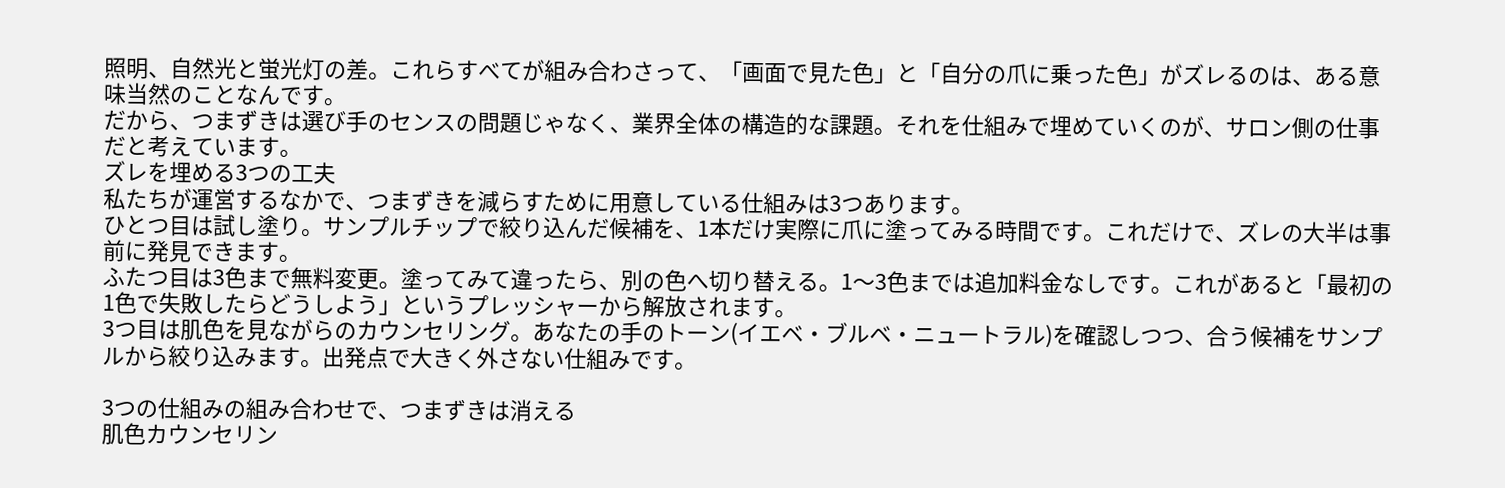照明、自然光と蛍光灯の差。これらすべてが組み合わさって、「画面で見た色」と「自分の爪に乗った色」がズレるのは、ある意味当然のことなんです。
だから、つまずきは選び手のセンスの問題じゃなく、業界全体の構造的な課題。それを仕組みで埋めていくのが、サロン側の仕事だと考えています。
ズレを埋める3つの工夫
私たちが運営するなかで、つまずきを減らすために用意している仕組みは3つあります。
ひとつ目は試し塗り。サンプルチップで絞り込んだ候補を、1本だけ実際に爪に塗ってみる時間です。これだけで、ズレの大半は事前に発見できます。
ふたつ目は3色まで無料変更。塗ってみて違ったら、別の色へ切り替える。1〜3色までは追加料金なしです。これがあると「最初の1色で失敗したらどうしよう」というプレッシャーから解放されます。
3つ目は肌色を見ながらのカウンセリング。あなたの手のトーン(イエベ・ブルベ・ニュートラル)を確認しつつ、合う候補をサンプルから絞り込みます。出発点で大きく外さない仕組みです。

3つの仕組みの組み合わせで、つまずきは消える
肌色カウンセリン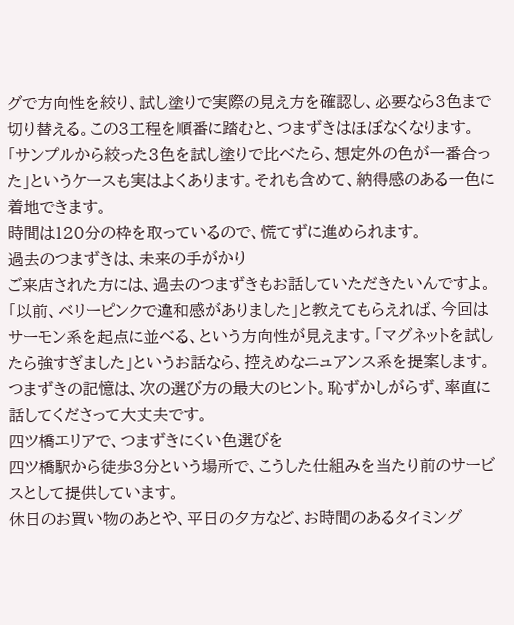グで方向性を絞り、試し塗りで実際の見え方を確認し、必要なら3色まで切り替える。この3工程を順番に踏むと、つまずきはほぼなくなります。
「サンプルから絞った3色を試し塗りで比べたら、想定外の色が一番合った」というケースも実はよくあります。それも含めて、納得感のある一色に着地できます。
時間は120分の枠を取っているので、慌てずに進められます。
過去のつまずきは、未来の手がかり
ご来店された方には、過去のつまずきもお話していただきたいんですよ。
「以前、ベリーピンクで違和感がありました」と教えてもらえれば、今回はサーモン系を起点に並べる、という方向性が見えます。「マグネットを試したら強すぎました」というお話なら、控えめなニュアンス系を提案します。
つまずきの記憶は、次の選び方の最大のヒント。恥ずかしがらず、率直に話してくださって大丈夫です。
四ツ橋エリアで、つまずきにくい色選びを
四ツ橋駅から徒歩3分という場所で、こうした仕組みを当たり前のサービスとして提供しています。
休日のお買い物のあとや、平日の夕方など、お時間のあるタイミング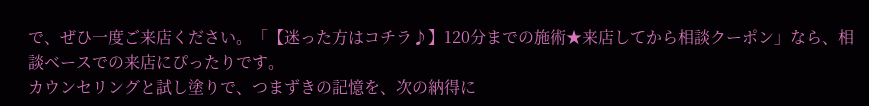で、ぜひ一度ご来店ください。「【迷った方はコチラ♪】120分までの施術★来店してから相談クーポン」なら、相談ベースでの来店にぴったりです。
カウンセリングと試し塗りで、つまずきの記憶を、次の納得に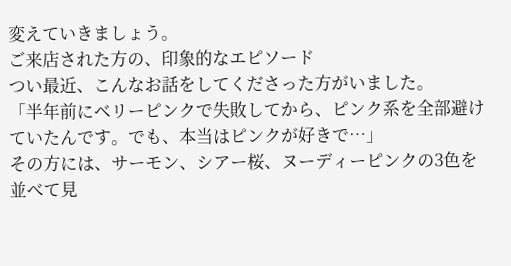変えていきましょう。
ご来店された方の、印象的なエピソード
つい最近、こんなお話をしてくださった方がいました。
「半年前にベリーピンクで失敗してから、ピンク系を全部避けていたんです。でも、本当はピンクが好きで…」
その方には、サーモン、シアー桜、ヌーディーピンクの3色を並べて見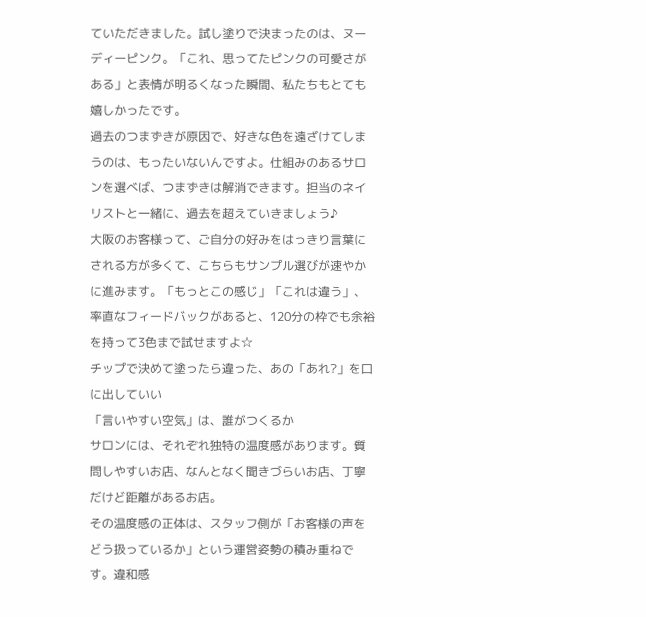ていただきました。試し塗りで決まったのは、ヌーディーピンク。「これ、思ってたピンクの可愛さがある」と表情が明るくなった瞬間、私たちもとても嬉しかったです。
過去のつまずきが原因で、好きな色を遠ざけてしまうのは、もったいないんですよ。仕組みのあるサロンを選べば、つまずきは解消できます。担当のネイリストと一緒に、過去を超えていきましょう♪
大阪のお客様って、ご自分の好みをはっきり言葉にされる方が多くて、こちらもサンプル選びが速やかに進みます。「もっとこの感じ」「これは違う」、率直なフィードバックがあると、120分の枠でも余裕を持って3色まで試せますよ☆
チップで決めて塗ったら違った、あの「あれ?」を口に出していい
「言いやすい空気」は、誰がつくるか
サロンには、それぞれ独特の温度感があります。質問しやすいお店、なんとなく聞きづらいお店、丁寧だけど距離があるお店。
その温度感の正体は、スタッフ側が「お客様の声をどう扱っているか」という運営姿勢の積み重ねです。違和感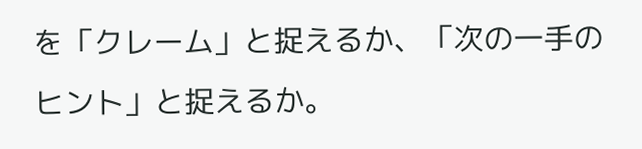を「クレーム」と捉えるか、「次の一手のヒント」と捉えるか。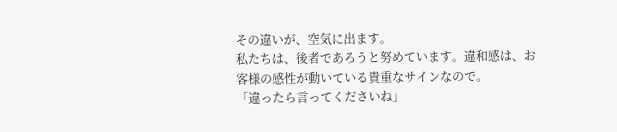その違いが、空気に出ます。
私たちは、後者であろうと努めています。違和感は、お客様の感性が動いている貴重なサインなので。
「違ったら言ってくださいね」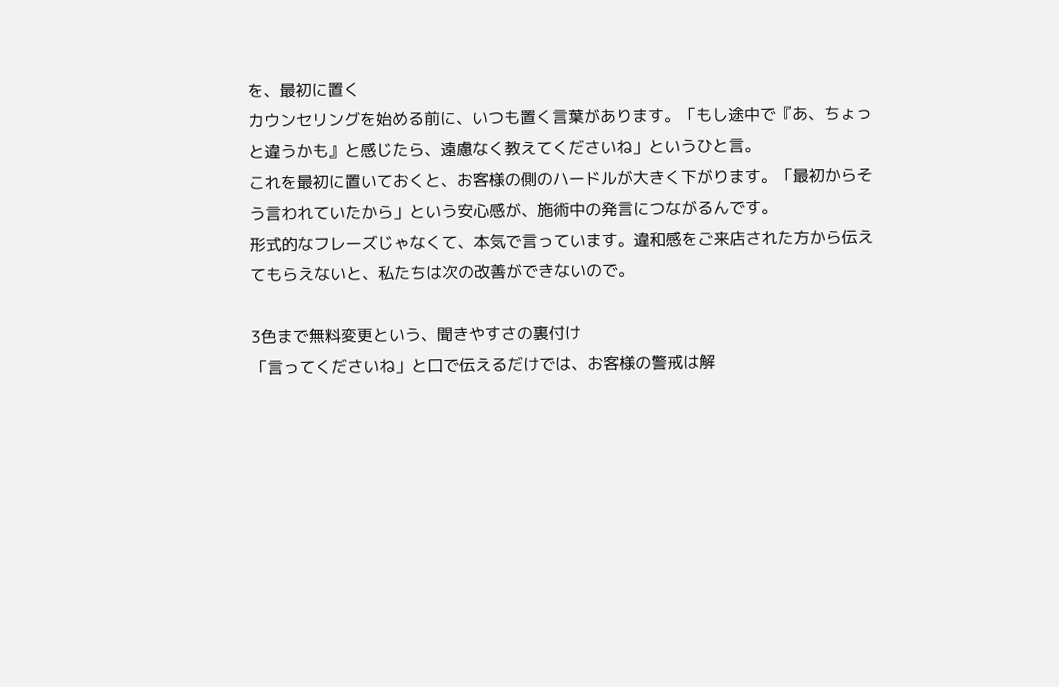を、最初に置く
カウンセリングを始める前に、いつも置く言葉があります。「もし途中で『あ、ちょっと違うかも』と感じたら、遠慮なく教えてくださいね」というひと言。
これを最初に置いておくと、お客様の側のハードルが大きく下がります。「最初からそう言われていたから」という安心感が、施術中の発言につながるんです。
形式的なフレーズじゃなくて、本気で言っています。違和感をご来店された方から伝えてもらえないと、私たちは次の改善ができないので。

3色まで無料変更という、聞きやすさの裏付け
「言ってくださいね」と口で伝えるだけでは、お客様の警戒は解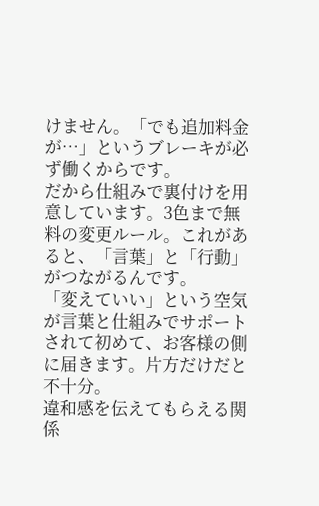けません。「でも追加料金が…」というブレーキが必ず働くからです。
だから仕組みで裏付けを用意しています。3色まで無料の変更ルール。これがあると、「言葉」と「行動」がつながるんです。
「変えていい」という空気が言葉と仕組みでサポートされて初めて、お客様の側に届きます。片方だけだと不十分。
違和感を伝えてもらえる関係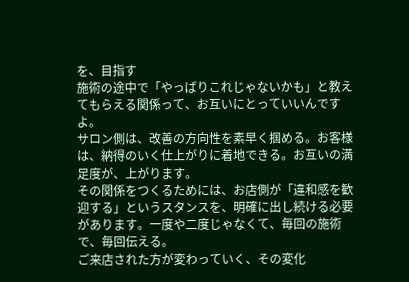を、目指す
施術の途中で「やっぱりこれじゃないかも」と教えてもらえる関係って、お互いにとっていいんですよ。
サロン側は、改善の方向性を素早く掴める。お客様は、納得のいく仕上がりに着地できる。お互いの満足度が、上がります。
その関係をつくるためには、お店側が「違和感を歓迎する」というスタンスを、明確に出し続ける必要があります。一度や二度じゃなくて、毎回の施術で、毎回伝える。
ご来店された方が変わっていく、その変化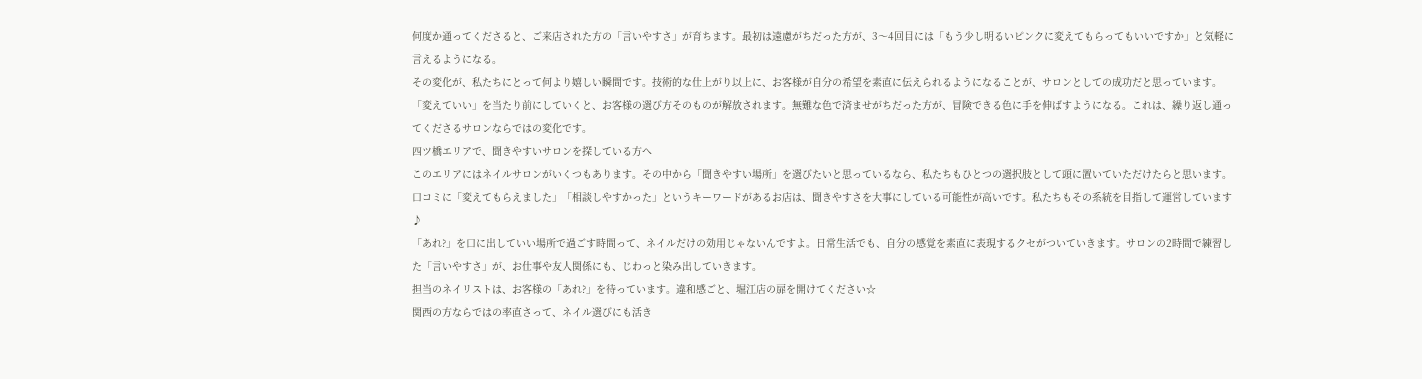何度か通ってくださると、ご来店された方の「言いやすさ」が育ちます。最初は遠慮がちだった方が、3〜4回目には「もう少し明るいピンクに変えてもらってもいいですか」と気軽に言えるようになる。
その変化が、私たちにとって何より嬉しい瞬間です。技術的な仕上がり以上に、お客様が自分の希望を素直に伝えられるようになることが、サロンとしての成功だと思っています。
「変えていい」を当たり前にしていくと、お客様の選び方そのものが解放されます。無難な色で済ませがちだった方が、冒険できる色に手を伸ばすようになる。これは、繰り返し通ってくださるサロンならではの変化です。
四ツ橋エリアで、聞きやすいサロンを探している方へ
このエリアにはネイルサロンがいくつもあります。その中から「聞きやすい場所」を選びたいと思っているなら、私たちもひとつの選択肢として頭に置いていただけたらと思います。
口コミに「変えてもらえました」「相談しやすかった」というキーワードがあるお店は、聞きやすさを大事にしている可能性が高いです。私たちもその系統を目指して運営しています♪
「あれ?」を口に出していい場所で過ごす時間って、ネイルだけの効用じゃないんですよ。日常生活でも、自分の感覚を素直に表現するクセがついていきます。サロンの2時間で練習した「言いやすさ」が、お仕事や友人関係にも、じわっと染み出していきます。
担当のネイリストは、お客様の「あれ?」を待っています。違和感ごと、堀江店の扉を開けてください☆
関西の方ならではの率直さって、ネイル選びにも活き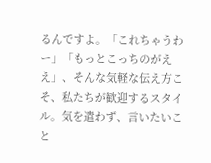るんですよ。「これちゃうわー」「もっとこっちのがええ」、そんな気軽な伝え方こそ、私たちが歓迎するスタイル。気を遣わず、言いたいこと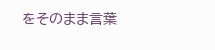をそのまま言葉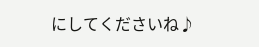にしてくださいね♪